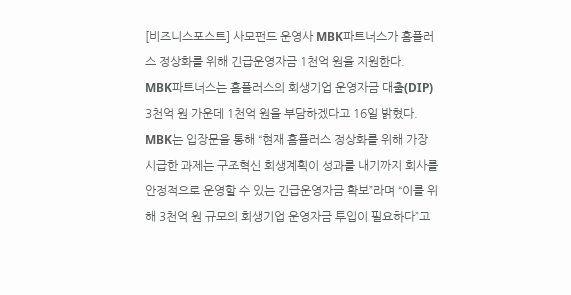[비즈니스포스트] 사모펀드 운영사 MBK파트너스가 홈플러스 정상화를 위해 긴급운영자금 1천억 원을 지원한다.
MBK파트너스는 홈플러스의 회생기업 운영자금 대출(DIP) 3천억 원 가운데 1천억 원을 부담하겠다고 16일 밝혔다.
MBK는 입장문을 통해 “현재 홈플러스 정상화를 위해 가장 시급한 과제는 구조혁신 회생계획이 성과를 내기까지 회사를 안정적으로 운영할 수 있는 긴급운영자금 확보”라며 “이를 위해 3천억 원 규모의 회생기업 운영자금 투입이 필요하다”고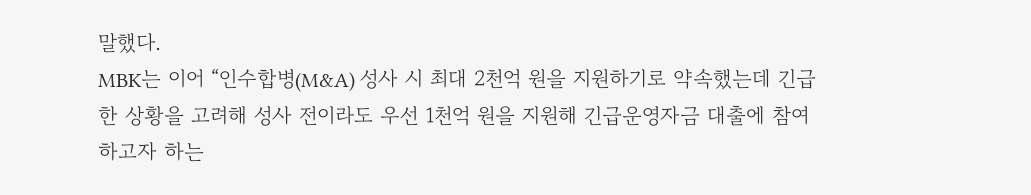말했다.
MBK는 이어 “인수합병(M&A) 성사 시 최대 2천억 원을 지원하기로 약속했는데 긴급한 상황을 고려해 성사 전이라도 우선 1천억 원을 지원해 긴급운영자금 대출에 참여하고자 하는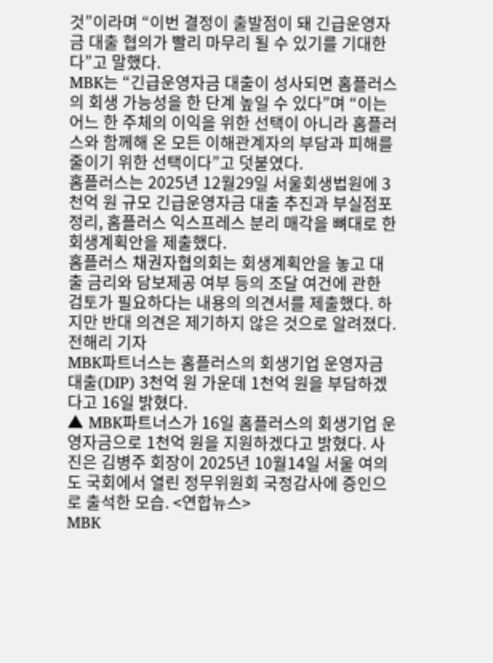것”이라며 “이번 결정이 출발점이 돼 긴급운영자금 대출 협의가 빨리 마무리 될 수 있기를 기대한다”고 말했다.
MBK는 “긴급운영자금 대출이 성사되면 홈플러스의 회생 가능성을 한 단계 높일 수 있다”며 “이는 어느 한 주체의 이익을 위한 선택이 아니라 홈플러스와 함께해 온 모든 이해관계자의 부담과 피해를 줄이기 위한 선택이다”고 덧붙였다.
홈플러스는 2025년 12월29일 서울회생법원에 3천억 원 규모 긴급운영자금 대출 추진과 부실점포 정리, 홈플러스 익스프레스 분리 매각을 뼈대로 한 회생계획안을 제출했다.
홈플러스 채권자협의회는 회생계획안을 놓고 대출 금리와 담보제공 여부 등의 조달 여건에 관한 검토가 필요하다는 내용의 의견서를 제출했다. 하지만 반대 의견은 제기하지 않은 것으로 알려졌다. 전해리 기자
MBK파트너스는 홈플러스의 회생기업 운영자금 대출(DIP) 3천억 원 가운데 1천억 원을 부담하겠다고 16일 밝혔다.
▲ MBK파트너스가 16일 홈플러스의 회생기업 운영자금으로 1천억 원을 지원하겠다고 밝혔다. 사진은 김병주 회장이 2025년 10월14일 서울 여의도 국회에서 열린 정무위원회 국정감사에 증인으로 출석한 모습. <연합뉴스>
MBK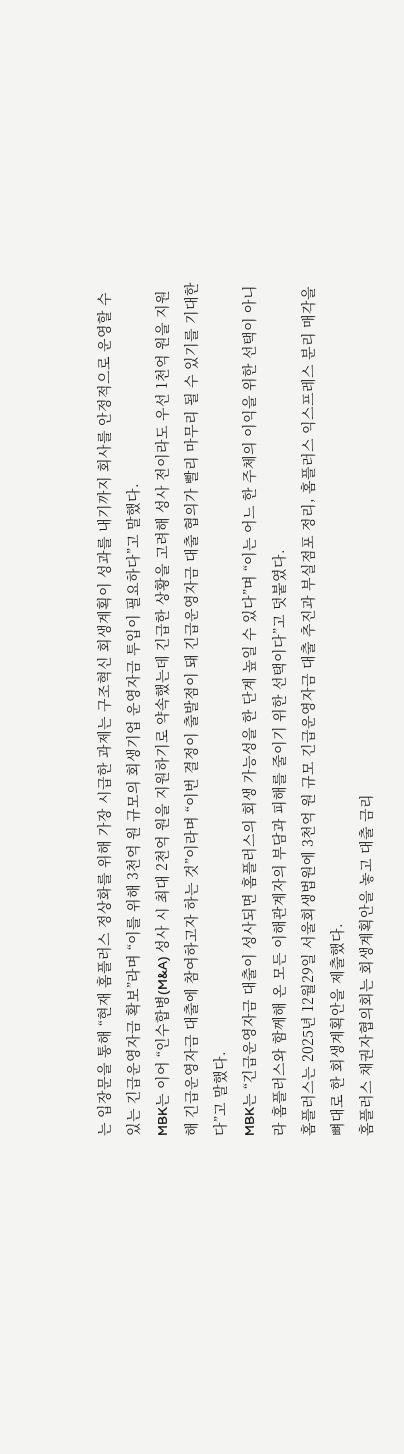는 입장문을 통해 “현재 홈플러스 정상화를 위해 가장 시급한 과제는 구조혁신 회생계획이 성과를 내기까지 회사를 안정적으로 운영할 수 있는 긴급운영자금 확보”라며 “이를 위해 3천억 원 규모의 회생기업 운영자금 투입이 필요하다”고 말했다.
MBK는 이어 “인수합병(M&A) 성사 시 최대 2천억 원을 지원하기로 약속했는데 긴급한 상황을 고려해 성사 전이라도 우선 1천억 원을 지원해 긴급운영자금 대출에 참여하고자 하는 것”이라며 “이번 결정이 출발점이 돼 긴급운영자금 대출 협의가 빨리 마무리 될 수 있기를 기대한다”고 말했다.
MBK는 “긴급운영자금 대출이 성사되면 홈플러스의 회생 가능성을 한 단계 높일 수 있다”며 “이는 어느 한 주체의 이익을 위한 선택이 아니라 홈플러스와 함께해 온 모든 이해관계자의 부담과 피해를 줄이기 위한 선택이다”고 덧붙였다.
홈플러스는 2025년 12월29일 서울회생법원에 3천억 원 규모 긴급운영자금 대출 추진과 부실점포 정리, 홈플러스 익스프레스 분리 매각을 뼈대로 한 회생계획안을 제출했다.
홈플러스 채권자협의회는 회생계획안을 놓고 대출 금리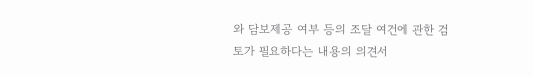와 담보제공 여부 등의 조달 여건에 관한 검토가 필요하다는 내용의 의견서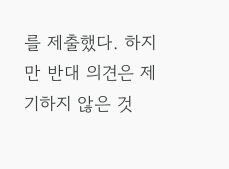를 제출했다. 하지만 반대 의견은 제기하지 않은 것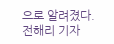으로 알려졌다. 전해리 기자